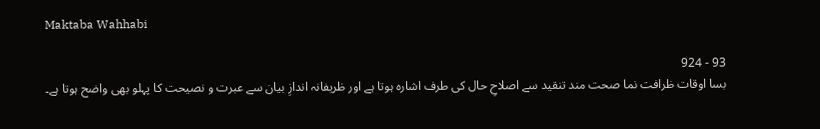Maktaba Wahhabi

93 - 924
بسا اوقات ظرافت نما صحت مند تنقید سے اصلاحِ حال کی طرف اشارہ ہوتا ہے اور ظریفانہ اندازِ بیان سے عبرت و نصیحت کا پہلو بھی واضح ہوتا ہے۔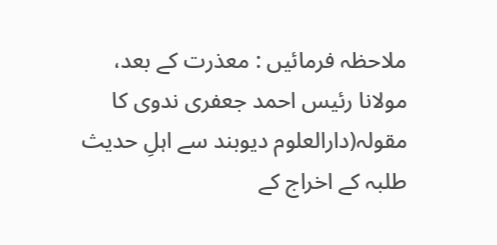ملاحظہ فرمائیں : معذرت کے بعد، مولانا رئیس احمد جعفری ندوی کا مقولہ(دارالعلوم دیوبند سے اہلِ حدیث طلبہ کے اخراج کے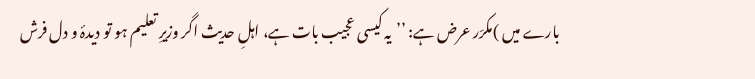بارے میں )مکرّر عرض ہے: ’’یہ کیسی عجیب بات ہے، اہلِ حدیث اگر وزیرِ تعلیم ہو تو دیدۂ و دل فرش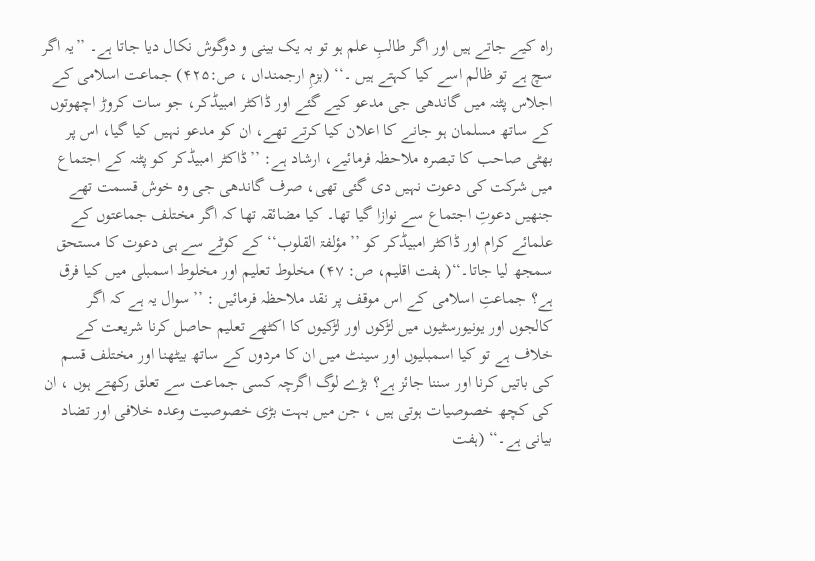راہ کیے جاتے ہیں اور اگر طالبِ علم ہو تو بہ یک بینی و دوگوش نکال دیا جاتا ہے۔ ’’یہ اگر سچ ہے تو ظالم اسے کیا کہتے ہیں ۔‘‘ (بزمِ ارجمنداں ، ص:۴۲۵) جماعت اسلامی کے اجلاس پٹنہ میں گاندھی جی مدعو کیے گئے اور ڈاکٹر امبیڈکر، جو سات کروڑ اچھوتوں کے ساتھ مسلمان ہو جانے کا اعلان کیا کرتے تھے، ان کو مدعو نہیں کیا گیا، اس پر بھٹی صاحب کا تبصرہ ملاحظہ فرمائیے، ارشاد ہے: ’’ڈاکٹر امبیڈکر کو پٹنہ کے اجتماع میں شرکت کی دعوت نہیں دی گئی تھی، صرف گاندھی جی وہ خوش قسمت تھے جنھیں دعوتِ اجتماع سے نوازا گیا تھا۔ کیا مضائقہ تھا کہ اگر مختلف جماعتوں کے علمائے کرام اور ڈاکٹر امبیڈکر کو ’’مؤلفۃ القلوب‘‘ کے کوٹے سے ہی دعوت کا مستحق سمجھ لیا جاتا۔‘‘( ہفت اقلیم، ص: ۴۷) مخلوط تعلیم اور مخلوط اسمبلی میں کیا فرق ہے؟ جماعتِ اسلامی کے اس موقف پر نقد ملاحظہ فرمائیں : ’’سوال یہ ہے کہ اگر کالجوں اور یونیورسٹیوں میں لڑکوں اور لڑکیوں کا اکٹھے تعلیم حاصل کرنا شریعت کے خلاف ہے تو کیا اسمبلیوں اور سینٹ میں ان کا مردوں کے ساتھ بیٹھنا اور مختلف قسم کی باتیں کرنا اور سننا جائز ہے؟ بڑے لوگ اگرچہ کسی جماعت سے تعلق رکھتے ہوں ، ان کی کچھ خصوصیات ہوتی ہیں ، جن میں بہت بڑی خصوصیت وعدہ خلافی اور تضاد بیانی ہے۔‘‘ (ہفت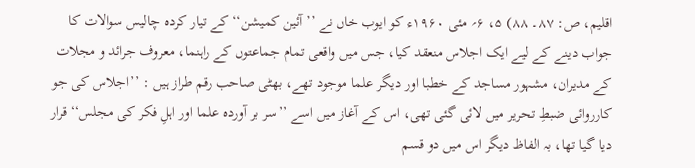اقلیم، ص: ۸۷۔ ۸۸) ۵، ۶؍ مئی ۱۹۶۰ء کو ایوب خاں نے ’’آئین کمیشن‘‘ کے تیار کردہ چالیس سوالات کا جواب دینے کے لیے ایک اجلاس منعقد کیا، جس میں واقعی تمام جماعتوں کے راہنما، معروف جرائد و مجلات کے مدیران، مشہور مساجد کے خطبا اور دیگر علما موجود تھے، بھٹی صاحب رقم طراز ہیں : ’’اجلاس کی جو کارروائی ضبطِ تحریر میں لائی گئی تھی، اس کے آغاز میں اسے ’’سر بر آوردہ علما اور اہلِ فکر کی مجلس‘‘ قرار دیا گیا تھا، بہ الفاظ دیگر اس میں دو قسم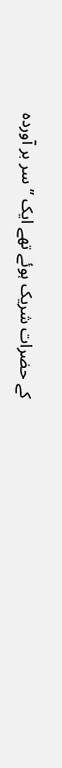کے حضرات شریک ہوئے تھے ایک ’’سر بر آوردہ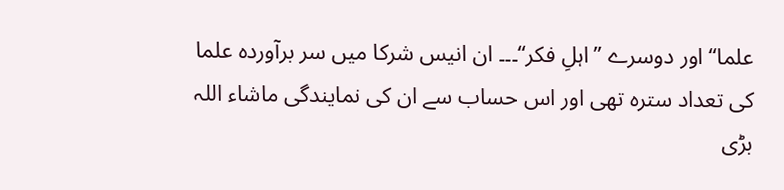علما‘‘ اور دوسرے ’’اہلِ فکر‘‘۔۔۔ ان انیس شرکا میں سر برآوردہ علما کی تعداد سترہ تھی اور اس حساب سے ان کی نمایندگی ماشاء اللہ بڑی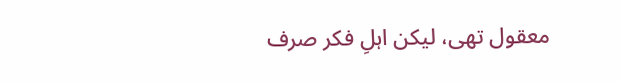معقول تھی، لیکن اہلِ فکر صرف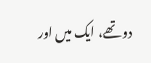دو تھے، ایک میں اور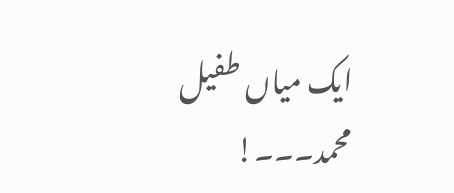ایک میاں طفیل محمد۔۔۔!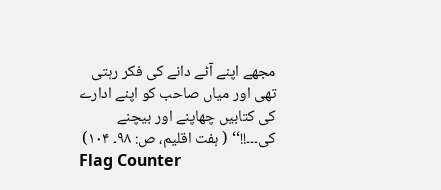مجھے اپنے آٹے دانے کی فکر رہتی تھی اور میاں صاحب کو اپنے ادارے کی کتابیں چھاپنے اور بیچنے کی۔۔۔!!‘‘ ( ہفت اقلیم، ص: ۹۸۔ ۱۰۴)
Flag Counter